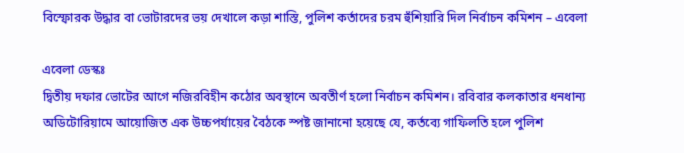বিস্ফোরক উদ্ধার বা ভোটারদের ভয় দেখালে কড়া শাস্তি, পুলিশ কর্তাদের চরম হুঁশিয়ারি দিল নির্বাচন কমিশন – এবেলা

এবেলা ডেস্কঃ
দ্বিতীয় দফার ভোটের আগে নজিরবিহীন কঠোর অবস্থানে অবতীর্ণ হলো নির্বাচন কমিশন। রবিবার কলকাতার ধনধান্য অডিটোরিয়ামে আয়োজিত এক উচ্চপর্যায়ের বৈঠকে স্পষ্ট জানানো হয়েছে যে, কর্তব্যে গাফিলতি হলে পুলিশ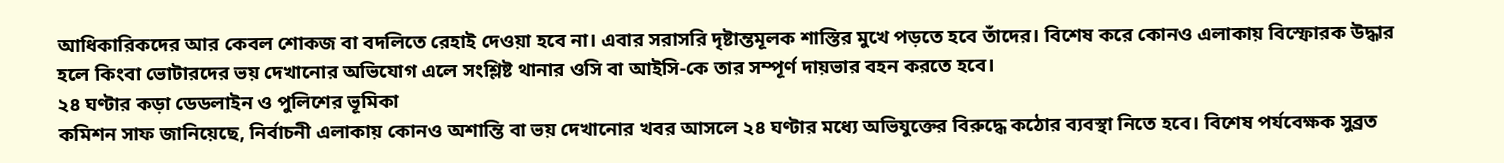আধিকারিকদের আর কেবল শোকজ বা বদলিতে রেহাই দেওয়া হবে না। এবার সরাসরি দৃষ্টান্তমূলক শাস্তির মুখে পড়তে হবে তাঁদের। বিশেষ করে কোনও এলাকায় বিস্ফোরক উদ্ধার হলে কিংবা ভোটারদের ভয় দেখানোর অভিযোগ এলে সংশ্লিষ্ট থানার ওসি বা আইসি-কে তার সম্পূর্ণ দায়ভার বহন করতে হবে।
২৪ ঘণ্টার কড়া ডেডলাইন ও পুলিশের ভূমিকা
কমিশন সাফ জানিয়েছে, নির্বাচনী এলাকায় কোনও অশান্তি বা ভয় দেখানোর খবর আসলে ২৪ ঘণ্টার মধ্যে অভিযুক্তের বিরুদ্ধে কঠোর ব্যবস্থা নিতে হবে। বিশেষ পর্যবেক্ষক সুব্রত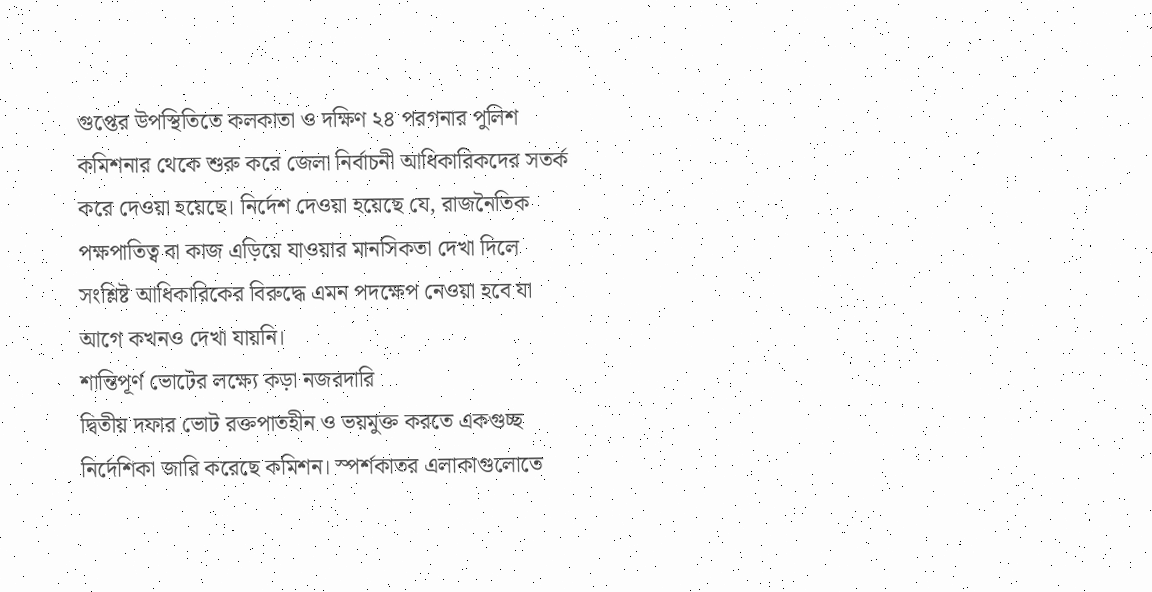গুপ্তের উপস্থিতিতে কলকাতা ও দক্ষিণ ২৪ পরগনার পুলিশ কমিশনার থেকে শুরু করে জেলা নির্বাচনী আধিকারিকদের সতর্ক করে দেওয়া হয়েছে। নির্দেশ দেওয়া হয়েছে যে, রাজনৈতিক পক্ষপাতিত্ব বা কাজ এড়িয়ে যাওয়ার মানসিকতা দেখা দিলে সংশ্লিষ্ট আধিকারিকের বিরুদ্ধে এমন পদক্ষেপ নেওয়া হবে যা আগে কখনও দেখা যায়নি।
শান্তিপূর্ণ ভোটের লক্ষ্যে কড়া নজরদারি
দ্বিতীয় দফার ভোট রক্তপাতহীন ও ভয়মুক্ত করতে একগুচ্ছ নির্দেশিকা জারি করেছে কমিশন। স্পর্শকাতর এলাকাগুলোতে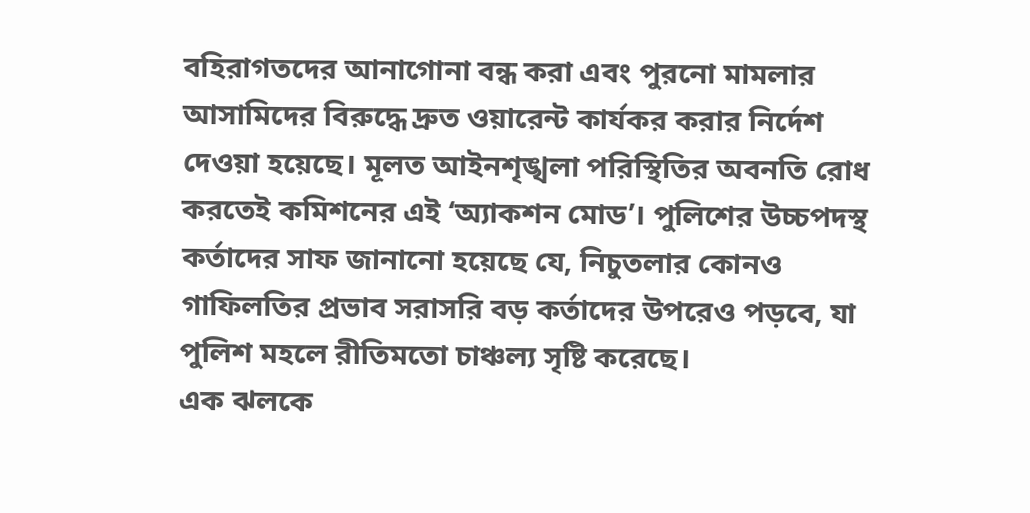বহিরাগতদের আনাগোনা বন্ধ করা এবং পুরনো মামলার আসামিদের বিরুদ্ধে দ্রুত ওয়ারেন্ট কার্যকর করার নির্দেশ দেওয়া হয়েছে। মূলত আইনশৃঙ্খলা পরিস্থিতির অবনতি রোধ করতেই কমিশনের এই ‘অ্যাকশন মোড’। পুলিশের উচ্চপদস্থ কর্তাদের সাফ জানানো হয়েছে যে, নিচুতলার কোনও গাফিলতির প্রভাব সরাসরি বড় কর্তাদের উপরেও পড়বে, যা পুলিশ মহলে রীতিমতো চাঞ্চল্য সৃষ্টি করেছে।
এক ঝলকে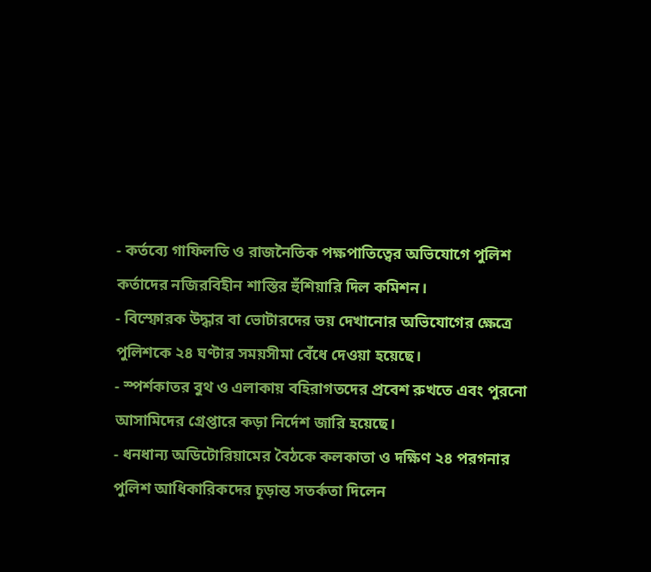- কর্তব্যে গাফিলতি ও রাজনৈতিক পক্ষপাতিত্বের অভিযোগে পুলিশ কর্তাদের নজিরবিহীন শাস্তির হুঁশিয়ারি দিল কমিশন।
- বিস্ফোরক উদ্ধার বা ভোটারদের ভয় দেখানোর অভিযোগের ক্ষেত্রে পুলিশকে ২৪ ঘণ্টার সময়সীমা বেঁধে দেওয়া হয়েছে।
- স্পর্শকাতর বুথ ও এলাকায় বহিরাগতদের প্রবেশ রুখতে এবং পুরনো আসামিদের গ্রেপ্তারে কড়া নির্দেশ জারি হয়েছে।
- ধনধান্য অডিটোরিয়ামের বৈঠকে কলকাতা ও দক্ষিণ ২৪ পরগনার পুলিশ আধিকারিকদের চূড়ান্ত সতর্কতা দিলেন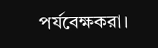পর্যবেক্ষকরা।